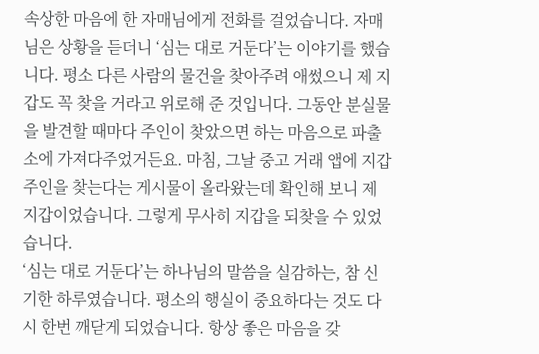속상한 마음에 한 자매님에게 전화를 걸었습니다. 자매님은 상황을 듣더니 ‘심는 대로 거둔다’는 이야기를 했습니다. 평소 다른 사람의 물건을 찾아주려 애썼으니 제 지갑도 꼭 찾을 거라고 위로해 준 것입니다. 그동안 분실물을 발견할 때마다 주인이 찾았으면 하는 마음으로 파출소에 가져다주었거든요. 마침, 그날 중고 거래 앱에 지갑 주인을 찾는다는 게시물이 올라왔는데 확인해 보니 제 지갑이었습니다. 그렇게 무사히 지갑을 되찾을 수 있었습니다.
‘심는 대로 거둔다’는 하나님의 말씀을 실감하는, 참 신기한 하루였습니다. 평소의 행실이 중요하다는 것도 다시 한번 깨닫게 되었습니다. 항상 좋은 마음을 갖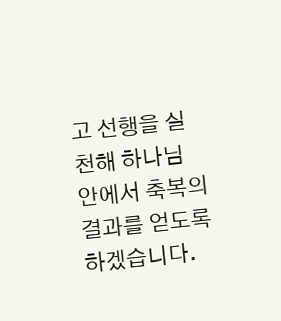고 선행을 실천해 하나님 안에서 축복의 결과를 얻도록 하겠습니다.